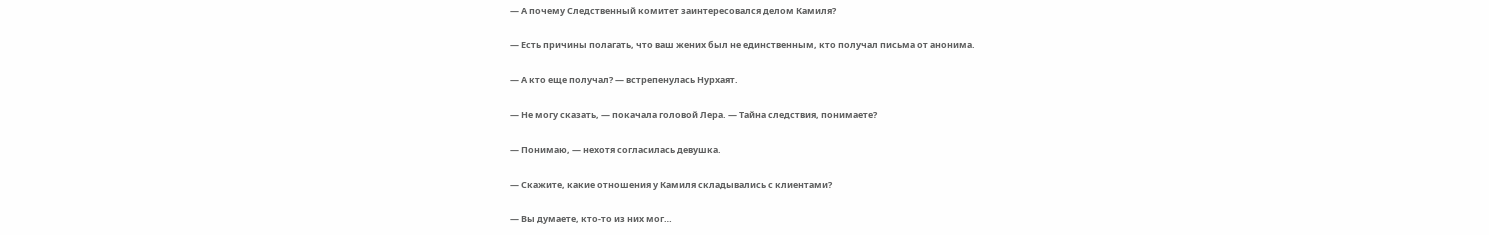— А почему Следственный комитет заинтересовался делом Камиля?

— Есть причины полагать, что ваш жених был не единственным, кто получал письма от анонима.

— А кто еще получал? — встрепенулась Нурхаят.

— Не могу сказать, — покачала головой Лера. — Тайна следствия, понимаете?

— Понимаю, — нехотя согласилась девушка.

— Скажите, какие отношения у Камиля складывались с клиентами?

— Вы думаете, кто-то из них мог…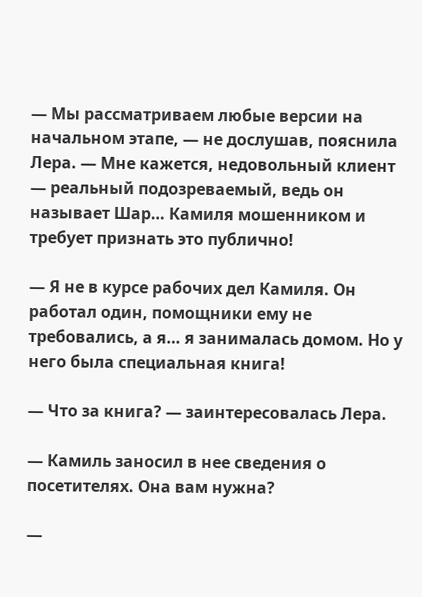— Мы рассматриваем любые версии на начальном этапе, — не дослушав, пояснила Лера. — Мне кажется, недовольный клиент — реальный подозреваемый, ведь он называет Шар… Камиля мошенником и требует признать это публично!

— Я не в курсе рабочих дел Камиля. Он работал один, помощники ему не требовались, а я… я занималась домом. Но у него была специальная книга!

— Что за книга? — заинтересовалась Лера.

— Камиль заносил в нее сведения о посетителях. Она вам нужна?

—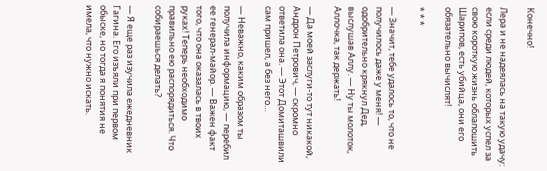Конечно!

Лера и не надеялась на такую удачу: если среди людей, которых успел за свою короткую жизнь облапошить Шарипов, есть убийца, они его обязательно вычислят!

* * *

— Значит, тебе удалось то, что не получилось даже у меня! — одобрительно крякнул Дед, выслушав Аллу. — Ну ты молоток, Аллочка, так держать!

— Да моей заслуги-то тут никакой, Андрон Петрович, — скромно ответила она. — Этот Домиташвили сам пришел, а без него…

— Неважно, каким образом ты получила информацию, — перебил ее генерал-майор. — Важен факт того, что она оказалась в твоих руках! Теперь необходимо правильно ею распорядиться. Что собираешься делать?

— Я еще раз изучила ежедневник Гагина. Его изъяли при первом обыске, но тогда я понятия не имела, что нужно искать.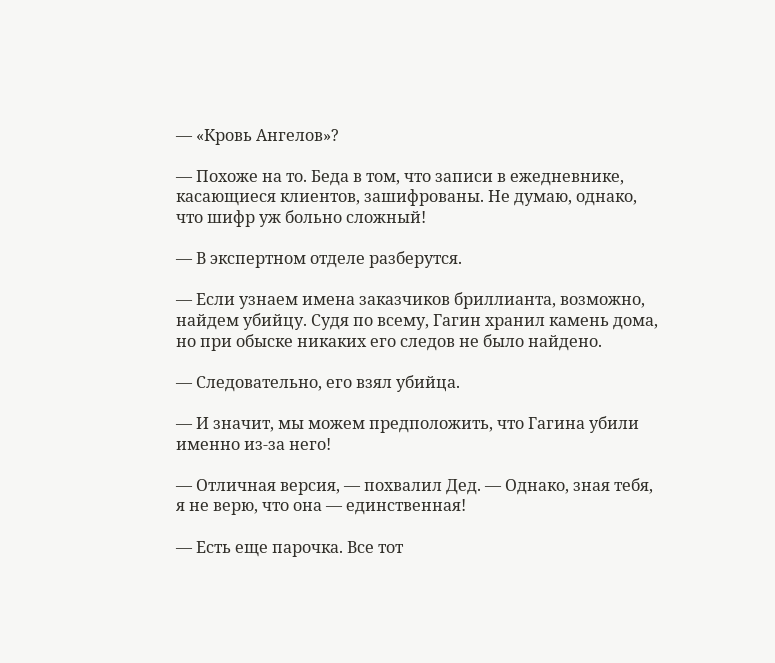— «Кровь Ангелов»?

— Похоже на то. Беда в том, что записи в ежедневнике, касающиеся клиентов, зашифрованы. Не думаю, однако, что шифр уж больно сложный!

— В экспертном отделе разберутся.

— Если узнаем имена заказчиков бриллианта, возможно, найдем убийцу. Судя по всему, Гагин хранил камень дома, но при обыске никаких его следов не было найдено.

— Следовательно, его взял убийца.

— И значит, мы можем предположить, что Гагина убили именно из-за него!

— Отличная версия, — похвалил Дед. — Однако, зная тебя, я не верю, что она — единственная!

— Есть еще парочка. Все тот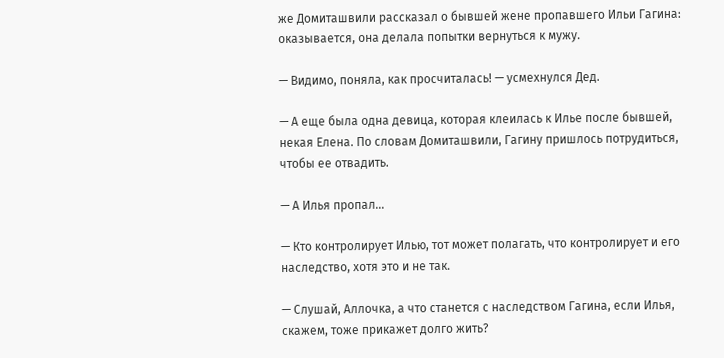же Домиташвили рассказал о бывшей жене пропавшего Ильи Гагина: оказывается, она делала попытки вернуться к мужу.

— Видимо, поняла, как просчиталась! — усмехнулся Дед.

— А еще была одна девица, которая клеилась к Илье после бывшей, некая Елена. По словам Домиташвили, Гагину пришлось потрудиться, чтобы ее отвадить.

— А Илья пропал…

— Кто контролирует Илью, тот может полагать, что контролирует и его наследство, хотя это и не так.

— Слушай, Аллочка, а что станется с наследством Гагина, если Илья, скажем, тоже прикажет долго жить?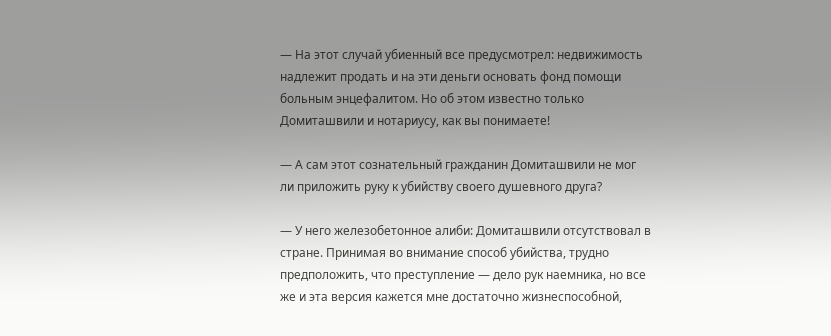— На этот случай убиенный все предусмотрел: недвижимость надлежит продать и на эти деньги основать фонд помощи больным энцефалитом. Но об этом известно только Домиташвили и нотариусу, как вы понимаете!

— А сам этот сознательный гражданин Домиташвили не мог ли приложить руку к убийству своего душевного друга?

— У него железобетонное алиби: Домиташвили отсутствовал в стране. Принимая во внимание способ убийства, трудно предположить, что преступление — дело рук наемника, но все же и эта версия кажется мне достаточно жизнеспособной,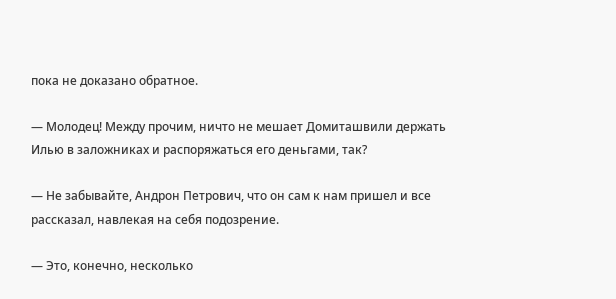пока не доказано обратное.

— Молодец! Между прочим, ничто не мешает Домиташвили держать Илью в заложниках и распоряжаться его деньгами, так?

— Не забывайте, Андрон Петрович, что он сам к нам пришел и все рассказал, навлекая на себя подозрение.

— Это, конечно, несколько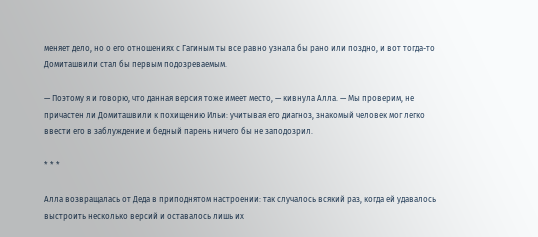меняет дело, но о его отношениях с Гагиным ты все равно узнала бы рано или поздно, и вот тогда-то Домиташвили стал бы первым подозреваемым.

— Поэтому я и говорю, что данная версия тоже имеет место, — кивнула Алла. — Мы проверим, не причастен ли Домиташвили к похищению Ильи: учитывая его диагноз, знакомый человек мог легко ввести его в заблуждение и бедный парень ничего бы не заподозрил.

* * *

Алла возвращалась от Деда в приподнятом настроении: так случалось всякий раз, когда ей удавалось выстроить несколько версий и оставалось лишь их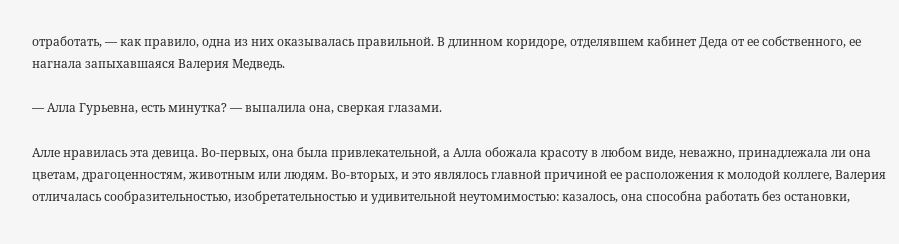отработать, — как правило, одна из них оказывалась правильной. В длинном коридоре, отделявшем кабинет Деда от ее собственного, ее нагнала запыхавшаяся Валерия Медведь.

— Алла Гурьевна, есть минутка? — выпалила она, сверкая глазами.

Алле нравилась эта девица. Во-первых, она была привлекательной, а Алла обожала красоту в любом виде, неважно, принадлежала ли она цветам, драгоценностям, животным или людям. Во-вторых, и это являлось главной причиной ее расположения к молодой коллеге, Валерия отличалась сообразительностью, изобретательностью и удивительной неутомимостью: казалось, она способна работать без остановки,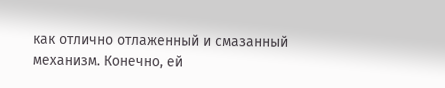как отлично отлаженный и смазанный механизм. Конечно, ей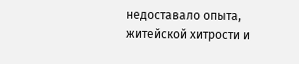недоставало опыта, житейской хитрости и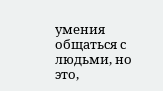умения общаться с людьми, но это,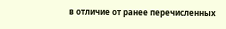в отличие от ранее перечисленных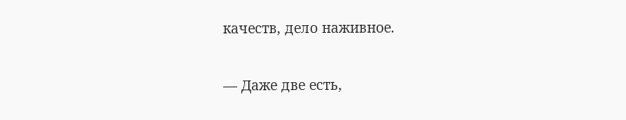качеств, дело наживное.

— Даже две есть,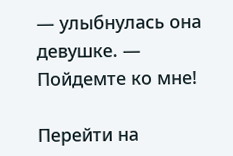— улыбнулась она девушке. — Пойдемте ко мне!

Перейти на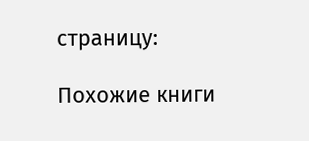страницу:

Похожие книги